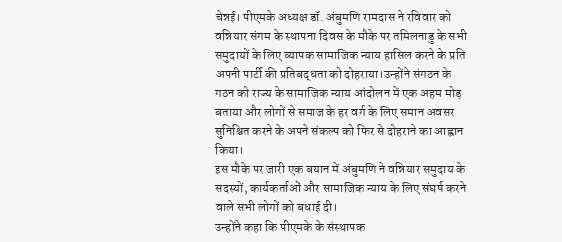चेन्नई। पीएमके अध्यक्ष डॉ. अंबुमणि रामदास ने रविवार को वन्नियार संगम के स्थापना दिवस के मौके पर तमिलनाडु के सभी समुदायों के लिए व्यापक सामाजिक न्याय हासिल करने के प्रति अपनी पार्टी की प्रतिबद्धता को दोहराया।उन्होंने संगठन के गठन को राज्य के सामाजिक न्याय आंदोलन में एक अहम मोड़ बताया और लोगों से समाज के हर वर्ग के लिए समान अवसर सुनिश्चित करने के अपने संकल्प को फिर से दोहराने का आह्वान किया।
इस मौके पर जारी एक बयान में अंबुमणि ने वन्नियार समुदाय के सदस्यों, कार्यकर्ताओं और सामाजिक न्याय के लिए संघर्ष करने वाले सभी लोगों को बधाई दी।
उन्होंने कहा कि पीएमके के संस्थापक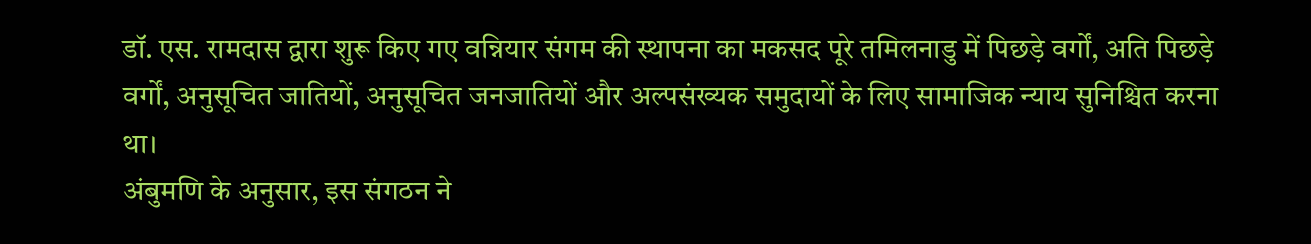डॉ. एस. रामदास द्वारा शुरू किए गए वन्नियार संगम की स्थापना का मकसद पूरे तमिलनाडु में पिछड़े वर्गों, अति पिछड़े वर्गों, अनुसूचित जातियों, अनुसूचित जनजातियों और अल्पसंख्यक समुदायों के लिए सामाजिक न्याय सुनिश्चित करना था।
अंबुमणि के अनुसार, इस संगठन ने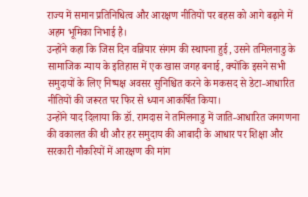राज्य में समान प्रतिनिधित्व और आरक्षण नीतियों पर बहस को आगे बढ़ाने में अहम भूमिका निभाई है।
उन्होंने कहा कि जिस दिन वन्नियार संगम की स्थापना हुई, उसने तमिलनाडु के सामाजिक न्याय के इतिहास में एक खास जगह बनाई, क्योंकि इसने सभी समुदायों के लिए निष्पक्ष अवसर सुनिश्चित करने के मकसद से डेटा-आधारित नीतियों की जरूरत पर फिर से ध्यान आकर्षित किया।
उन्होंने याद दिलाया कि डॉ. रामदास ने तमिलनाडु में जाति-आधारित जनगणना की वकालत की थी और हर समुदाय की आबादी के आधार पर शिक्षा और सरकारी नौकरियों में आरक्षण की मांग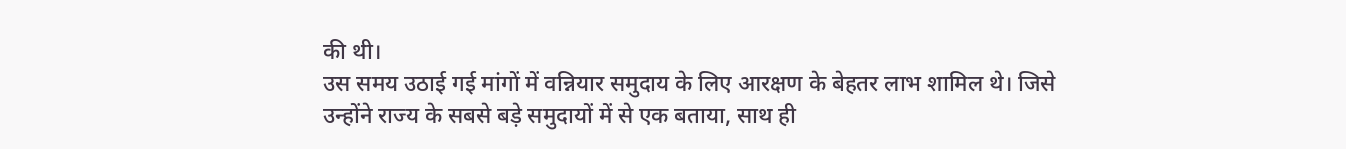की थी।
उस समय उठाई गई मांगों में वन्नियार समुदाय के लिए आरक्षण के बेहतर लाभ शामिल थे। जिसे उन्होंने राज्य के सबसे बड़े समुदायों में से एक बताया, साथ ही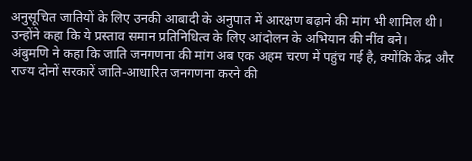अनुसूचित जातियों के लिए उनकी आबादी के अनुपात में आरक्षण बढ़ाने की मांग भी शामिल थी।
उन्होंने कहा कि ये प्रस्ताव समान प्रतिनिधित्व के लिए आंदोलन के अभियान की नींव बने।
अंबुमणि ने कहा कि जाति जनगणना की मांग अब एक अहम चरण में पहुंच गई है, क्योंकि केंद्र और राज्य दोनों सरकारें जाति-आधारित जनगणना करने की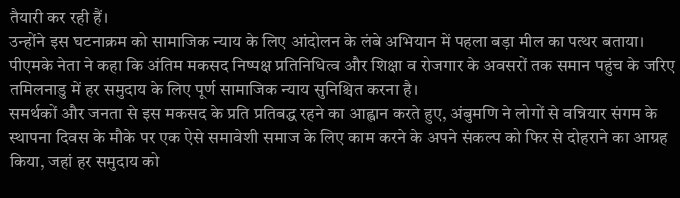तैयारी कर रही हैं।
उन्होंने इस घटनाक्रम को सामाजिक न्याय के लिए आंदोलन के लंबे अभियान में पहला बड़ा मील का पत्थर बताया।
पीएमके नेता ने कहा कि अंतिम मकसद निष्पक्ष प्रतिनिधित्व और शिक्षा व रोजगार के अवसरों तक समान पहुंच के जरिए तमिलनाडु में हर समुदाय के लिए पूर्ण सामाजिक न्याय सुनिश्चित करना है।
समर्थकों और जनता से इस मकसद के प्रति प्रतिबद्ध रहने का आह्वान करते हुए, अंबुमणि ने लोगों से वन्नियार संगम के स्थापना दिवस के मौके पर एक ऐसे समावेशी समाज के लिए काम करने के अपने संकल्प को फिर से दोहराने का आग्रह किया, जहां हर समुदाय को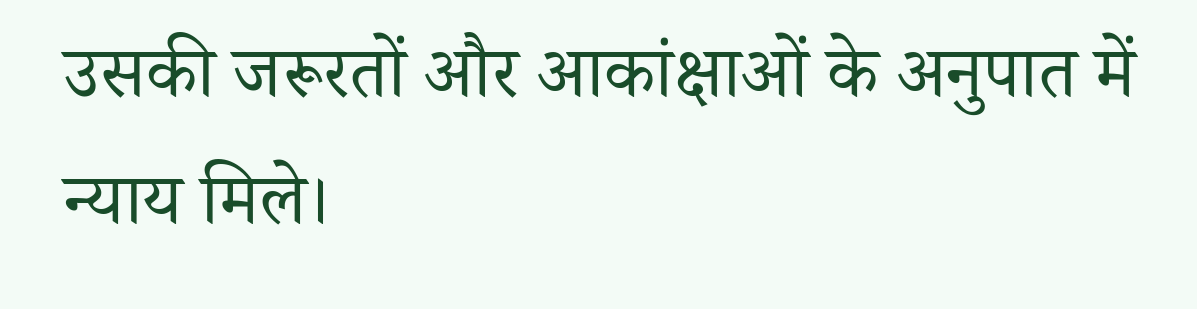उसकी जरूरतों और आकांक्षाओं के अनुपात में न्याय मिले।